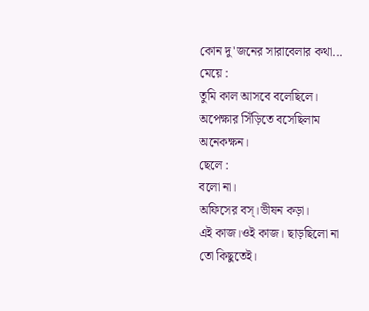কোন দু'জনের সারাবেলার কথা...
মেয়ে :
তুমি কাল আসবে বলেছিলে।
অপেক্ষার সিঁড়িতে বসেছিলাম অনেকক্ষন।
ছেলে :
বলো না।
অফিসের বস্।ভীষন কড়া।
এই কাজ।ওই কাজ। ছাড়ছিলো না তো কিছুতেই।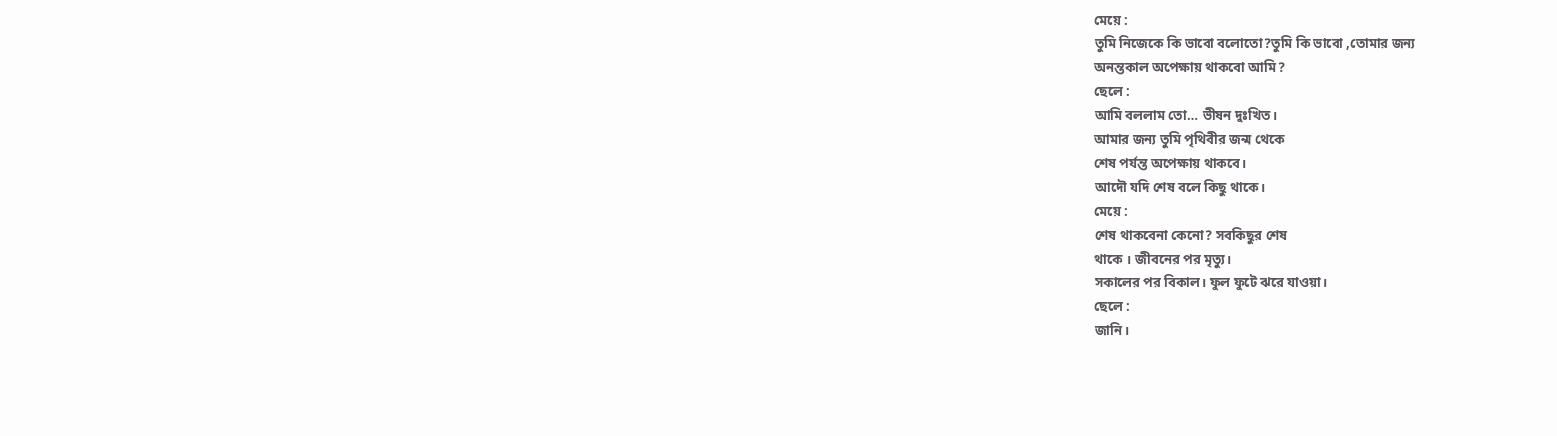মেয়ে :
তুমি নিজেকে কি ভাবো বলোতো?তুমি কি ভাবো ,তোমার জন্য
অনন্তকাল অপেক্ষায় থাকবো আমি?
ছেলে :
আমি বললাম তো… ভীষন দুঃখিত।
আমার জন্য তুমি পৃথিবীর জন্ম থেকে
শেষ পর্যন্ত অপেক্ষায় থাকবে।
আদৌ যদি শেষ বলে কিছু থাকে।
মেয়ে :
শেষ থাকবেনা কেনো? সবকিছুর শেষ
থাকে । জীবনের পর মৃত্যু।
সকালের পর বিকাল। ফুল ফুটে ঝরে যাওয়া।
ছেলে :
জানি।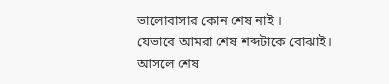ভালোবাসার কোন শেষ নাই ।
যেভাবে আমরা শেষ শব্দটাকে বোঝাই।
আসলে শেষ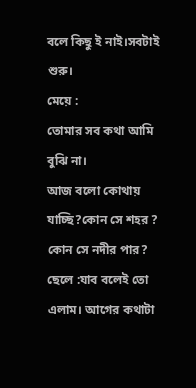বলে কিছু ই নাই।সবটাই শুরু।
মেয়ে :
তোমার সব কথা আমি বুঝি না।
আজ বলো কোথায় যাচ্ছি?কোন সে শহর ?
কোন সে নদীর পার?
ছেলে :যাব বলেই তো এলাম। আগের কথাটা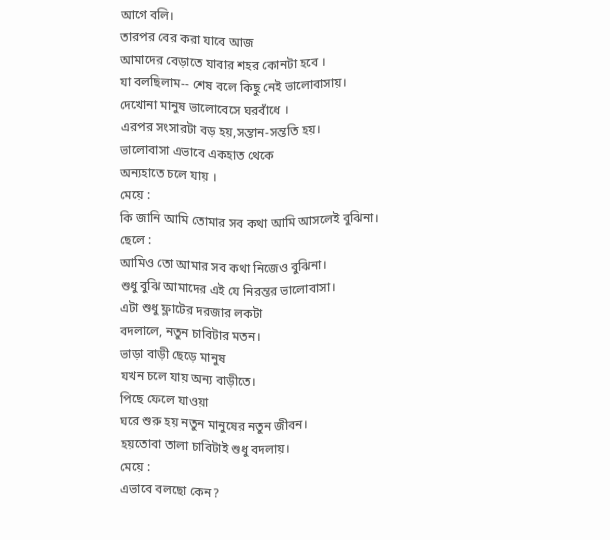আগে বলি।
তারপর বের করা যাবে আজ
আমাদের বেড়াতে যাবার শহর কোনটা হবে ।
যা বলছিলাম-- শেষ বলে কিছু নেই ভালোবাসায়।
দেখোনা মানুষ ভালোবেসে ঘরবাঁধে ।
এরপর সংসারটা বড় হয়,সন্তান-সন্ততি হয়।
ভালোবাসা এভাবে একহাত থেকে
অন্যহাতে চলে যায় ।
মেয়ে :
কি জানি আমি তোমার সব কথা আমি আসলেই বুঝিনা।
ছেলে :
আমিও তো আমার সব কথা নিজেও বুঝিনা।
শুধু বুঝি আমাদের এই যে নিরন্তর ভালোবাসা।
এটা শুধু ফ্লাটের দরজার লকটা
বদলালে, নতুন চাবিটার মতন।
ভাড়া বাড়ী ছেড়ে মানুষ
যখন চলে যায় অন্য বাড়ীতে।
পিছে ফেলে যাওয়া
ঘরে শুরু হয় নতুন মানুষের নতুন জীবন।
হয়তোবা তালা চাবিটাই শুধু বদলায়।
মেয়ে :
এভাবে বলছো কেন?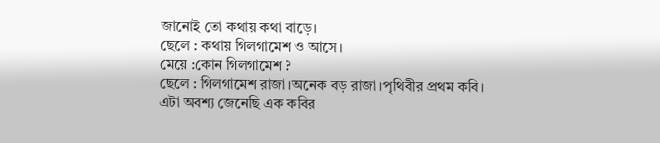জানোই তো কথায় কথা বাড়ে।
ছেলে : কথায় গিলগামেশ ও আসে।
মেয়ে :কোন গিলগামেশ ?
ছেলে : গিলগামেশ রাজা।অনেক বড় রাজা।পৃথিবীর প্রথম কবি।
এটা অবশ্য জেনেছি এক কবির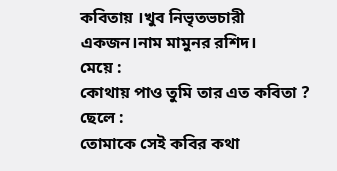কবিতায় ।খুব নিভৃতভচারী একজন।নাম মামুনর রশিদ।
মেয়ে :
কোথায় পাও তুমি তার এত কবিতা ?
ছেলে :
তোমাকে সেই কবির কথা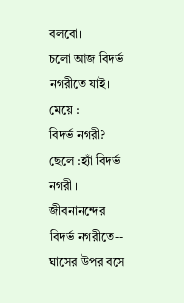বলবো।
চলো আজ বিদর্ভ নগরীতে যাই।
মেয়ে :
বিদর্ভ নগরী?
ছেলে :হ্যাঁ বিদর্ভ নগরী ।
জীবনানন্দের বিদর্ভ নগরীতে--
ঘাসের উপর বসে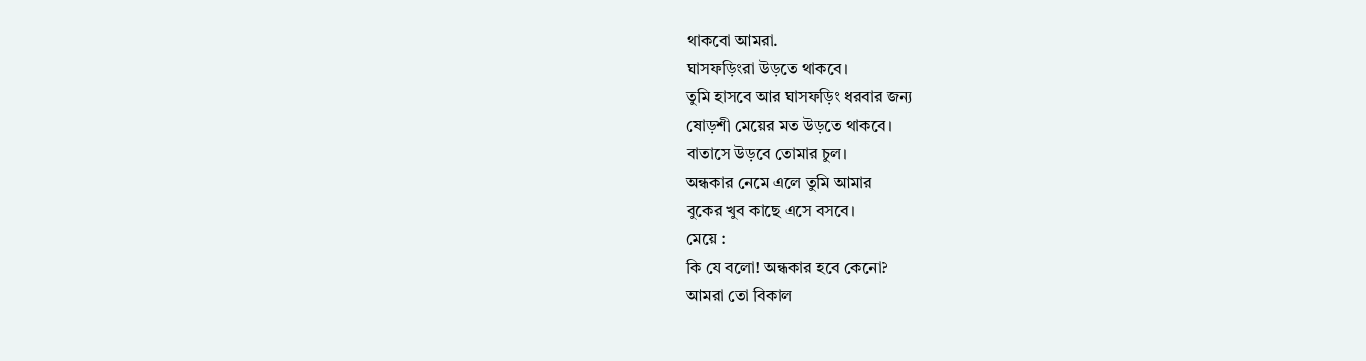থাকবো আমরা.
ঘাসফড়িংরা উড়তে থাকবে।
তুমি হাসবে আর ঘাসফড়িং ধরবার জন্য
ষোড়শী মেয়ের মত উড়তে থাকবে।
বাতাসে উড়বে তোমার চুল।
অন্ধকার নেমে এলে তুমি আমার
বুকের খুব কাছে এসে বসবে।
মেয়ে :
কি যে বলো! অন্ধকার হবে কেনো?
আমরা তো বিকাল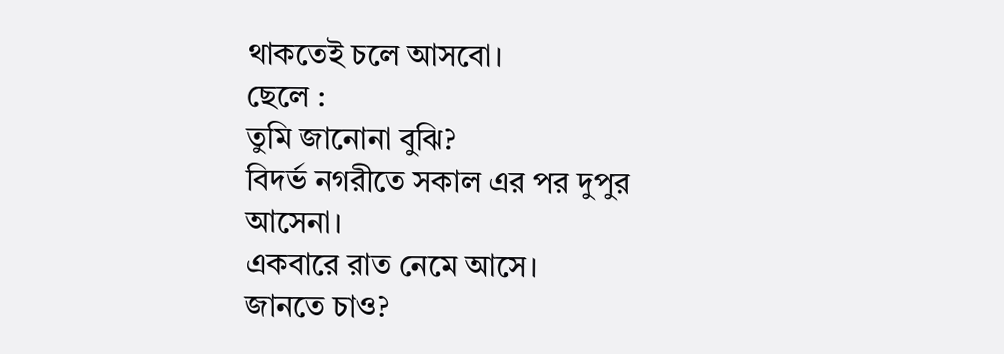থাকতেই চলে আসবো।
ছেলে :
তুমি জানোনা বুঝি?
বিদর্ভ নগরীতে সকাল এর পর দুপুর আসেনা।
একবারে রাত নেমে আসে।
জানতে চাও?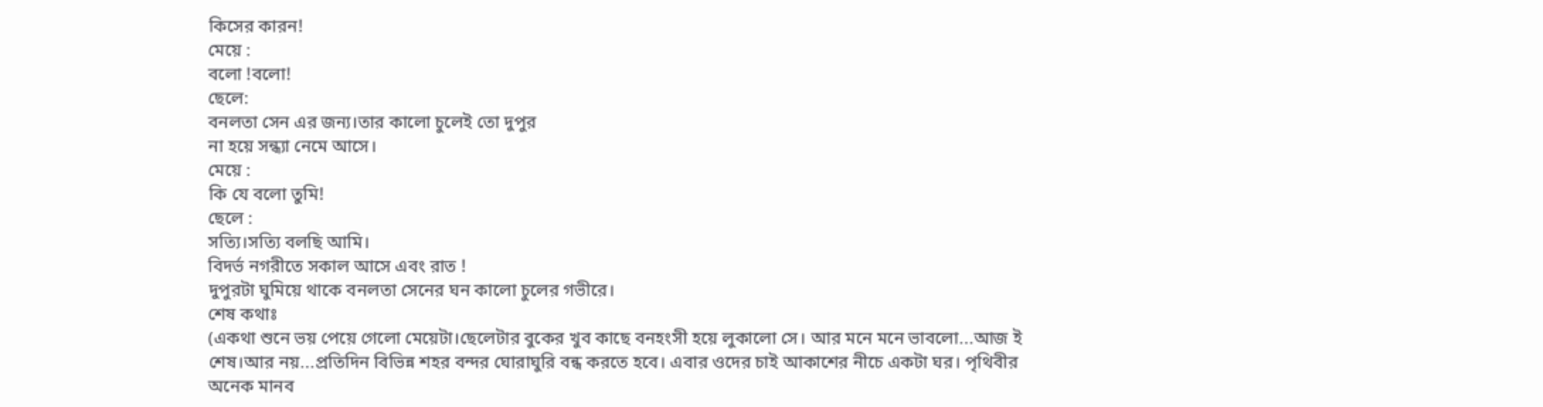কিসের কারন!
মেয়ে :
বলো !বলো!
ছেলে:
বনলতা সেন এর জন্য।তার কালো চুলেই তো দুপুর
না হয়ে সন্ধ্যা নেমে আসে।
মেয়ে :
কি যে বলো তুমি!
ছেলে :
সত্যি।সত্যি বলছি আমি।
বিদর্ভ নগরীতে সকাল আসে এবং রাত !
দুপুরটা ঘুমিয়ে থাকে বনলতা সেনের ঘন কালো চুলের গভীরে।
শেষ কথাঃ
(একথা শুনে ভয় পেয়ে গেলো মেয়েটা।ছেলেটার বুকের খুব কাছে বনহংসী হয়ে লুকালো সে। আর মনে মনে ভাবলো...আজ ই শেষ।আর নয়...প্রতিদিন বিভিন্ন শহর বন্দর ঘোরাঘুরি বন্ধ করতে হবে। এবার ওদের চাই আকাশের নীচে একটা ঘর। পৃথিবীর অনেক মানব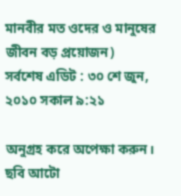মানবীর মত ওদের ও মানুষের জীবন বড় প্রয়োজন)
সর্বশেষ এডিট : ৩০ শে জুন, ২০১০ সকাল ৯:২১

অনুগ্রহ করে অপেক্ষা করুন। ছবি আটো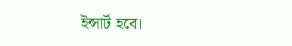ইন্সার্ট হবে।